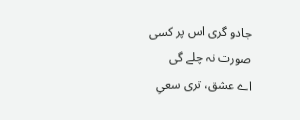جادو گری اس پر کسی صورت نہ چلے گی
اے عشق، تری سعیِ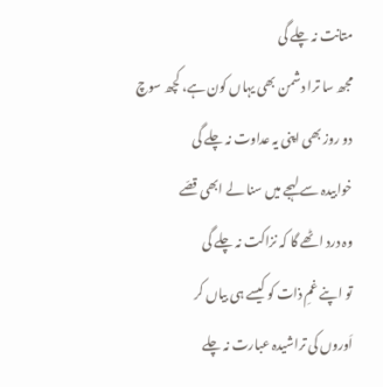متانت نہ چلے گی
مجھ سا ترا دشمن بھی یہاں کون ہے، کچھ سوچ
دو روز بھی اپنی یہ عداوت نہ چلے گی
خوابیدہ سے لہجے میں سنا لے ابھی قصّے
وہ درد اٹھے گا کہ نزاکت نہ چلے گی
تو اپنے غمِ ذات کو کیسے ہی بیاں کر
اَوروں کی تراشیدہ عبارت نہ چلے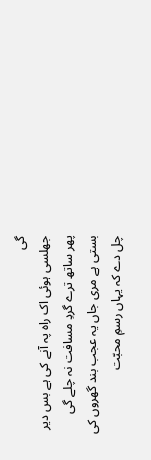گی
جھلسی ہوئی اک راہ پہ آنے کی ہے بس دیر
پھر ساتھ ترے گردِ مسافت نہ چلے گی
بستی ہے مری جاں یہ عجب بند گھروں کی
چل دے کہ یہاں رسمِ محبّت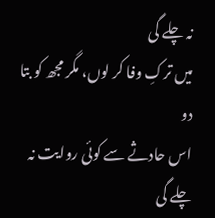نہ چلے گی
میں ترکِ وفا کر لوں، مگر مجھ کو بتا دو
اس حادثے سے کوئی روایت نہ چلے گی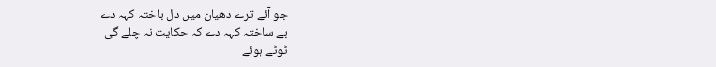جو آئے ترے دھیان میں دل باختہ کہہ دے
بے ساختہ کہہ دے کہ حکایت نہ چلے گی
ٹوٹے ہوئے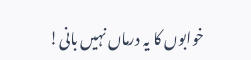خوابوں کا یہ درماں نہیں بانی!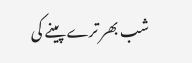شب بھر ترے پینے کی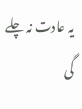یہ عادت نہ چلے گی